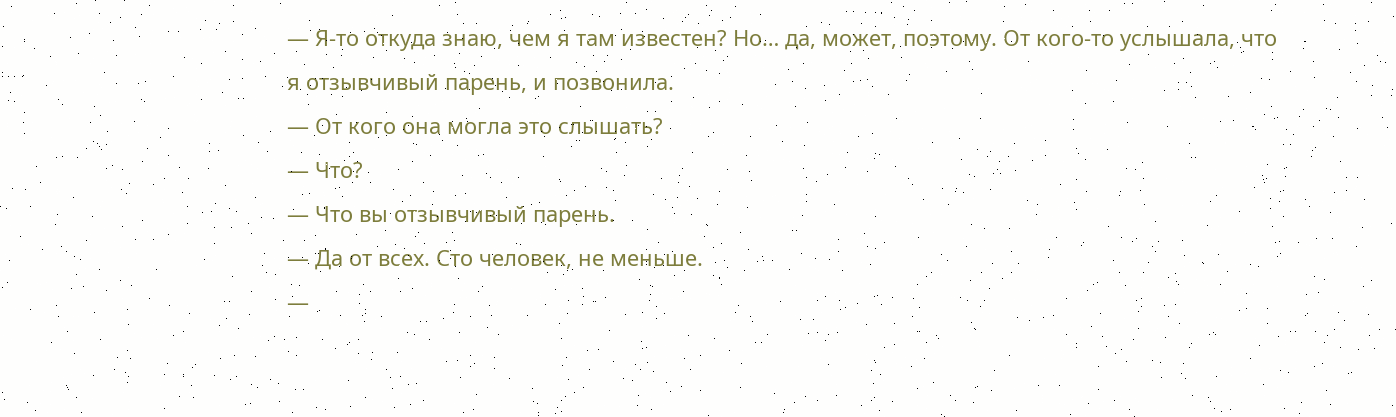— Я-то откуда знаю, чем я там известен? Но… да, может, поэтому. От кого-то услышала, что я отзывчивый парень, и позвонила.
— От кого она могла это слышать?
— Что?
— Что вы отзывчивый парень.
— Да от всех. Сто человек, не меньше.
—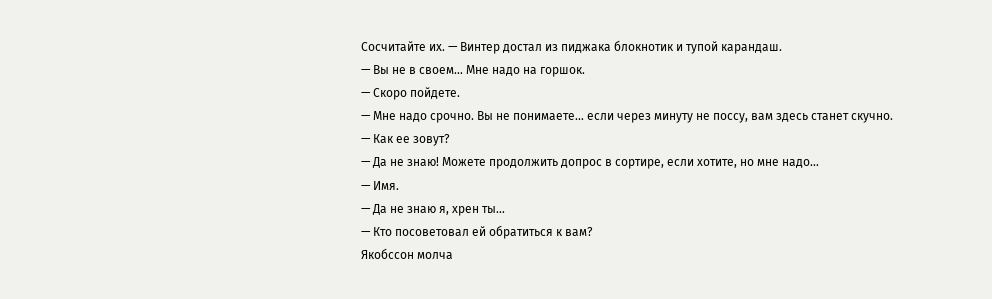Сосчитайте их. — Винтер достал из пиджака блокнотик и тупой карандаш.
— Вы не в своем… Мне надо на горшок.
— Скоро пойдете.
— Мне надо срочно. Вы не понимаете… если через минуту не поссу, вам здесь станет скучно.
— Как ее зовут?
— Да не знаю! Можете продолжить допрос в сортире, если хотите, но мне надо…
— Имя.
— Да не знаю я, хрен ты…
— Кто посоветовал ей обратиться к вам?
Якобссон молча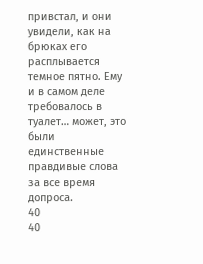привстал, и они увидели, как на брюках его расплывается темное пятно. Ему и в самом деле требовалось в туалет… может, это были единственные правдивые слова за все время допроса.
40
40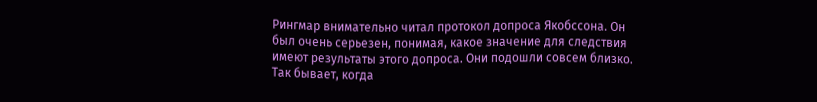Рингмар внимательно читал протокол допроса Якобссона. Он был очень серьезен, понимая, какое значение для следствия имеют результаты этого допроса. Они подошли совсем близко. Так бывает, когда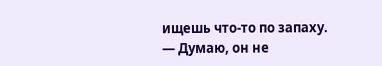ищешь что-то по запаху.
— Думаю, он не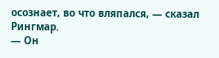осознает, во что вляпался, — сказал Рингмар.
— Он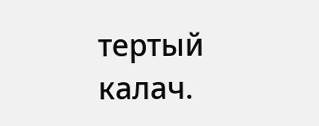тертый калач.